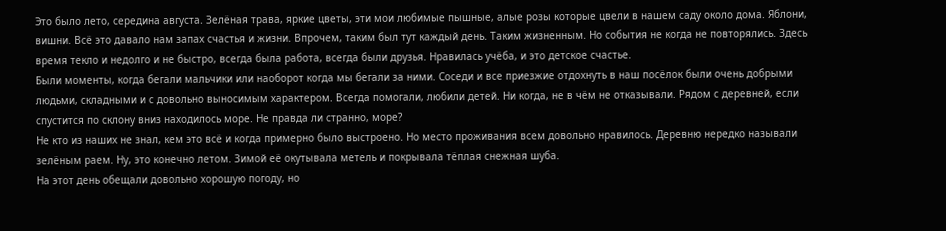Это было лето, середина августа. Зелёная трава, яркие цветы, эти мои любимые пышные, алые розы которые цвели в нашем саду около дома. Яблони, вишни. Всё это давало нам запах счастья и жизни. Впрочем, таким был тут каждый день. Таким жизненным. Но события не когда не повторялись. Здесь время текло и недолго и не быстро, всегда была работа, всегда были друзья. Нравилась учёба, и это детское счастье.
Были моменты, когда бегали мальчики или наоборот когда мы бегали за ними. Соседи и все приезжие отдохнуть в наш посёлок были очень добрыми людьми, складными и с довольно выносимым характером. Всегда помогали, любили детей. Ни когда, не в чём не отказывали. Рядом с деревней, если спустится по склону вниз находилось море. Не правда ли странно, море?
Не кто из наших не знал, кем это всё и когда примерно было выстроено. Но место проживания всем довольно нравилось. Деревню нередко называли зелёным раем. Ну, это конечно летом. Зимой её окутывала метель и покрывала тёплая снежная шуба.
На этот день обещали довольно хорошую погоду, но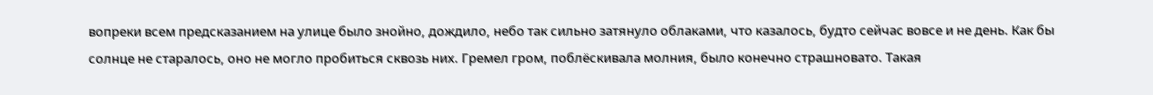вопреки всем предсказанием на улице было знойно, дождило, небо так сильно затянуло облаками, что казалось, будто сейчас вовсе и не день. Как бы солнце не старалось, оно не могло пробиться сквозь них. Гремел гром, поблёскивала молния, было конечно страшновато. Такая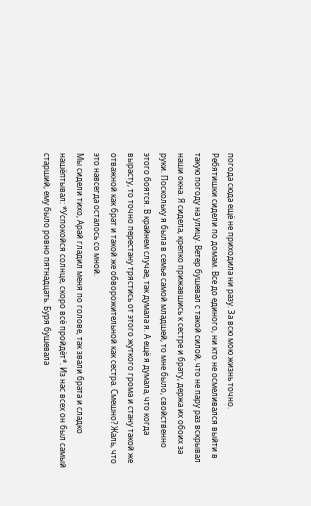погода сюда ещё не приходила ни разу. За всю мою жизнь точно.
Ребятишки сидели по домам. Все до единого, ни кто не осмеливался выйти в такую погоду на улицу. Ветер бушевал с такой силой, что не пару раз вскрывал наши окна. Я сидела, крепко прижавшись к сестре и брату, держа их обоих за руки. Поскольку я была в семье самой младшей, то мне было, свойственно этого боятся. В крайнем случае, так думала я. А ещё я думала, что когда вырасту, то точно перестану трястись от этого жуткого грома и стану такой же отважной как брат и такой же обворожительной как сестра. Смешно? Жаль, что это навсегда осталось со мной.
Мы сидели тихо, Арай гладил меня по голове, так звали брата и сладко нашёптывал: *Успокойся солнце, скоро всё пройдёт*. Из нас всех он был самый старший, ему было ровно пятнадцать. Буря бушевала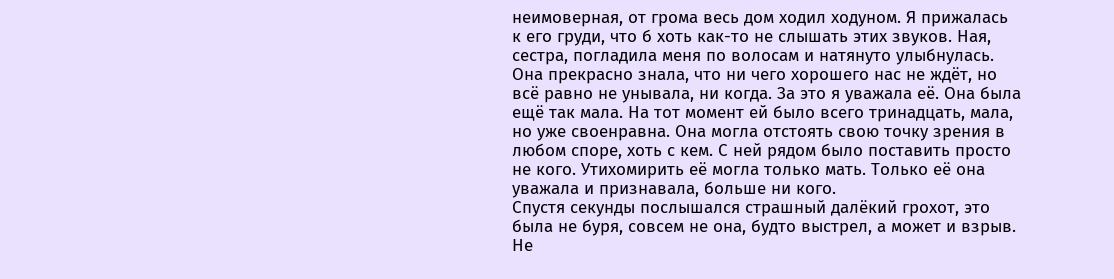неимоверная, от грома весь дом ходил ходуном. Я прижалась к его груди, что б хоть как-то не слышать этих звуков. Ная, сестра, погладила меня по волосам и натянуто улыбнулась. Она прекрасно знала, что ни чего хорошего нас не ждёт, но всё равно не унывала, ни когда. За это я уважала её. Она была ещё так мала. На тот момент ей было всего тринадцать, мала, но уже своенравна. Она могла отстоять свою точку зрения в любом споре, хоть с кем. С ней рядом было поставить просто не кого. Утихомирить её могла только мать. Только её она уважала и признавала, больше ни кого.
Спустя секунды послышался страшный далёкий грохот, это была не буря, совсем не она, будто выстрел, а может и взрыв. Не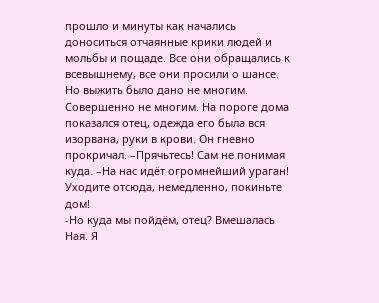прошло и минуты как начались доноситься отчаянные крики людей и мольбы и пощаде. Все они обращались к всевышнему, все они просили о шансе. Но выжить было дано не многим. Совершенно не многим. На пороге дома показался отец, одежда его была вся изорвана, руки в крови. Он гневно прокричал. –Прячьтесь! Сам не понимая куда. –На нас идёт огромнейший ураган! Уходите отсюда, немедленно, покиньте дом!
-Но куда мы пойдём, отец? Вмешалась Ная. Я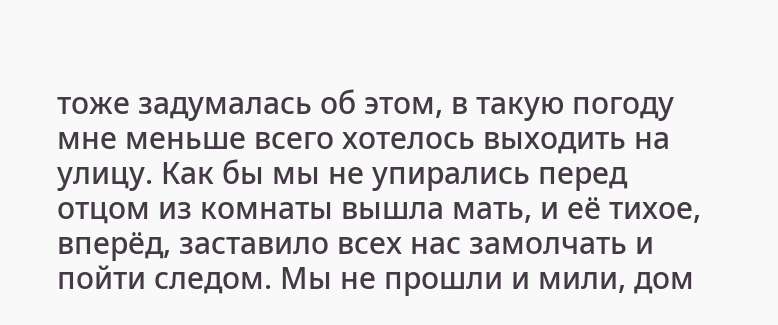тоже задумалась об этом, в такую погоду мне меньше всего хотелось выходить на улицу. Как бы мы не упирались перед отцом из комнаты вышла мать, и её тихое, вперёд, заставило всех нас замолчать и пойти следом. Мы не прошли и мили, дом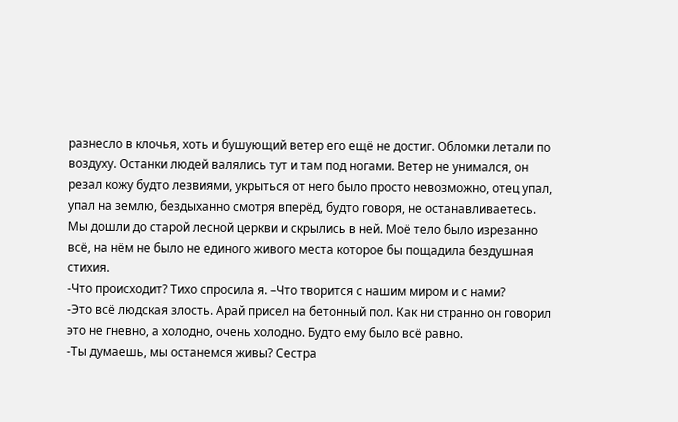разнесло в клочья, хоть и бушующий ветер его ещё не достиг. Обломки летали по воздуху. Останки людей валялись тут и там под ногами. Ветер не унимался, он резал кожу будто лезвиями, укрыться от него было просто невозможно, отец упал, упал на землю, бездыханно смотря вперёд, будто говоря, не останавливаетесь. Мы дошли до старой лесной церкви и скрылись в ней. Моё тело было изрезанно всё, на нём не было не единого живого места которое бы пощадила бездушная стихия.
-Что происходит? Тихо спросила я. –Что творится с нашим миром и с нами?
-Это всё людская злость. Арай присел на бетонный пол. Как ни странно он говорил это не гневно, а холодно, очень холодно. Будто ему было всё равно.
-Ты думаешь, мы останемся живы? Сестра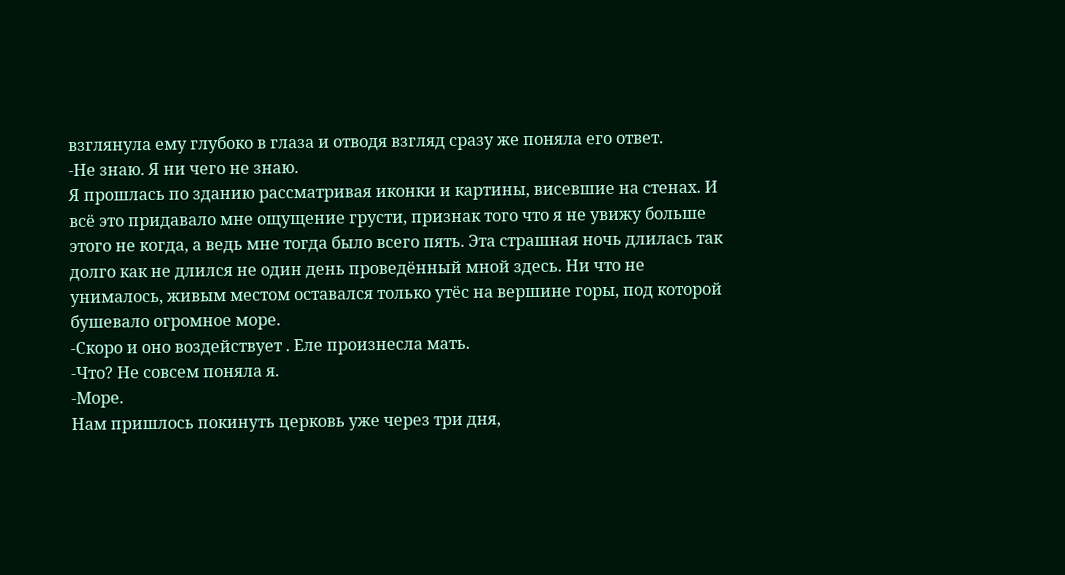взглянула ему глубоко в глаза и отводя взгляд сразу же поняла его ответ.
-Не знаю. Я ни чего не знаю.
Я прошлась по зданию рассматривая иконки и картины, висевшие на стенах. И всё это придавало мне ощущение грусти, признак того что я не увижу больше этого не когда, а ведь мне тогда было всего пять. Эта страшная ночь длилась так долго как не длился не один день проведённый мной здесь. Ни что не унималось, живым местом оставался только утёс на вершине горы, под которой бушевало огромное море.
-Скоро и оно воздействует . Еле произнесла мать.
-Что? Не совсем поняла я.
-Море.
Нам пришлось покинуть церковь уже через три дня,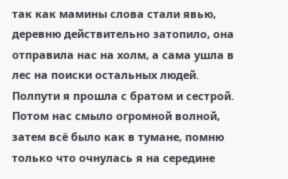так как мамины слова стали явью, деревню действительно затопило, она отправила нас на холм, а сама ушла в лес на поиски остальных людей. Полпути я прошла с братом и сестрой. Потом нас смыло огромной волной, затем всё было как в тумане, помню только что очнулась я на середине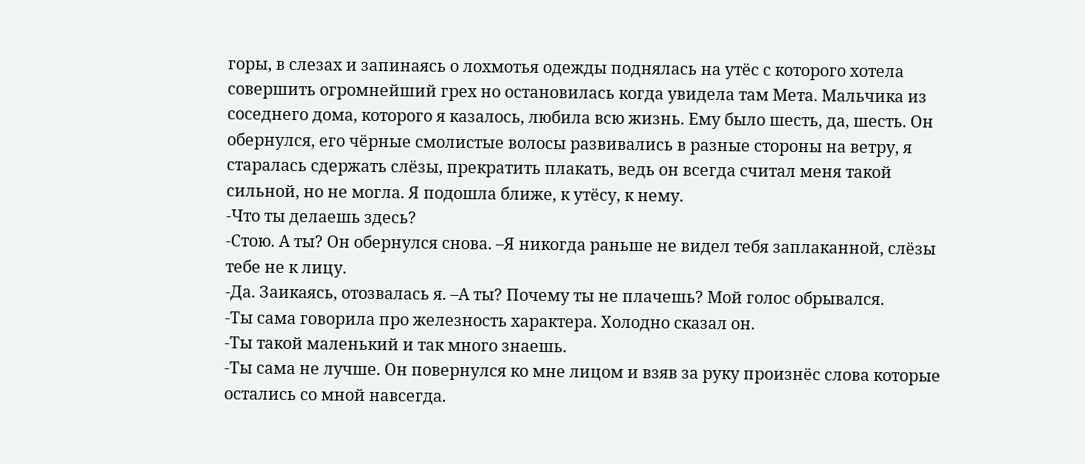горы, в слезах и запинаясь о лохмотья одежды поднялась на утёс с которого хотела совершить огромнейший грех но остановилась когда увидела там Мета. Мальчика из соседнего дома, которого я казалось, любила всю жизнь. Ему было шесть, да, шесть. Он обернулся, его чёрные смолистые волосы развивались в разные стороны на ветру, я старалась сдержать слёзы, прекратить плакать, ведь он всегда считал меня такой сильной, но не могла. Я подошла ближе, к утёсу, к нему.
-Что ты делаешь здесь?
-Стою. А ты? Он обернулся снова. –Я никогда раньше не видел тебя заплаканной, слёзы тебе не к лицу.
-Да. Заикаясь, отозвалась я. –А ты? Почему ты не плачешь? Мой голос обрывался.
-Ты сама говорила про железность характера. Холодно сказал он.
-Ты такой маленький и так много знаешь.
-Ты сама не лучше. Он повернулся ко мне лицом и взяв за руку произнёс слова которые остались со мной навсегда.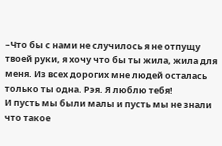–Что бы с нами не случилось я не отпущу твоей руки, я хочу что бы ты жила, жила для меня. Из всех дорогих мне людей осталась только ты одна. Рэя. Я люблю тебя!
И пусть мы были малы и пусть мы не знали что такое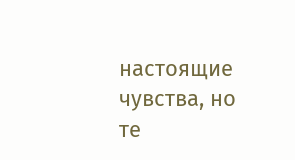настоящие чувства, но те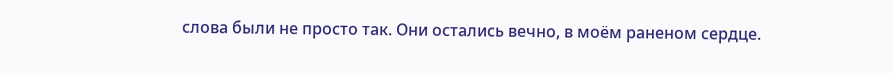слова были не просто так. Они остались вечно, в моём раненом сердце.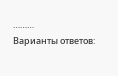………
Варианты ответов: